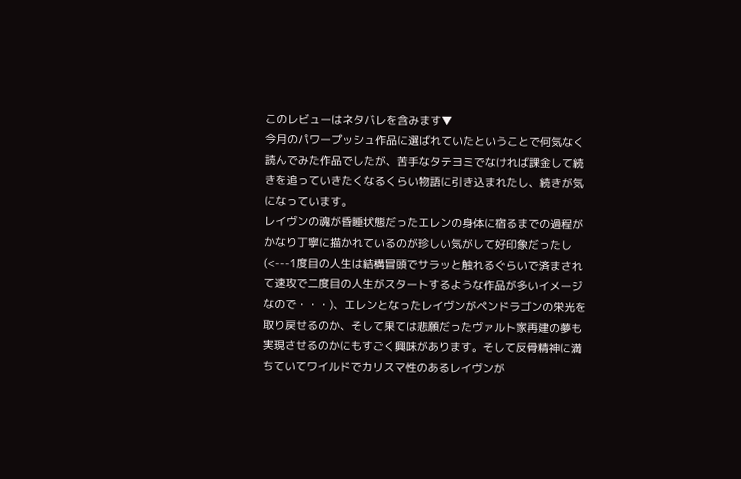このレビューはネタバレを含みます▼
今月のパワープッシュ作品に選ばれていたということで何気なく読んでみた作品でしたが、苦手なタテヨミでなければ課金して続きを追っていきたくなるくらい物語に引き込まれたし、続きが気になっています。
レイヴンの魂が昏睡状態だったエレンの身体に宿るまでの過程がかなり丁寧に描かれているのが珍しい気がして好印象だったし(<---1度目の人生は結構冒頭でサラッと触れるぐらいで済まされて速攻で二度目の人生がスタートするような作品が多いイメージなので・・・)、エレンとなったレイヴンがペンドラゴンの栄光を取り戻せるのか、そして果ては悲願だったヴァルト家再建の夢も実現させるのかにもすごく興味があります。そして反骨精神に満ちていてワイルドでカリスマ性のあるレイヴンが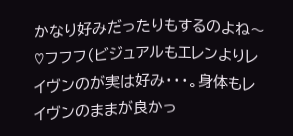かなり好みだったりもするのよね〜♡フフフ(ビジュアルもエレンよりレイヴンのが実は好み・・・。身体もレイヴンのままが良かっ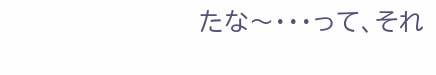たな〜・・・って、それ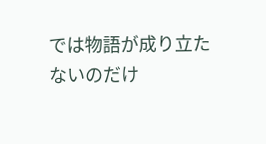では物語が成り立たないのだけ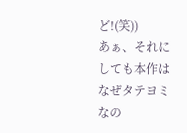ど!(笑))
あぁ、それにしても本作はなぜタテヨミなの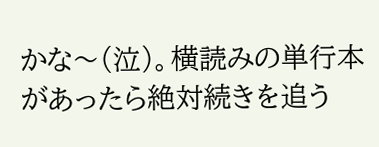かな〜(泣)。横読みの単行本があったら絶対続きを追う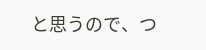と思うので、つ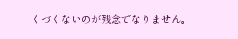くづくないのが残念でなりません。